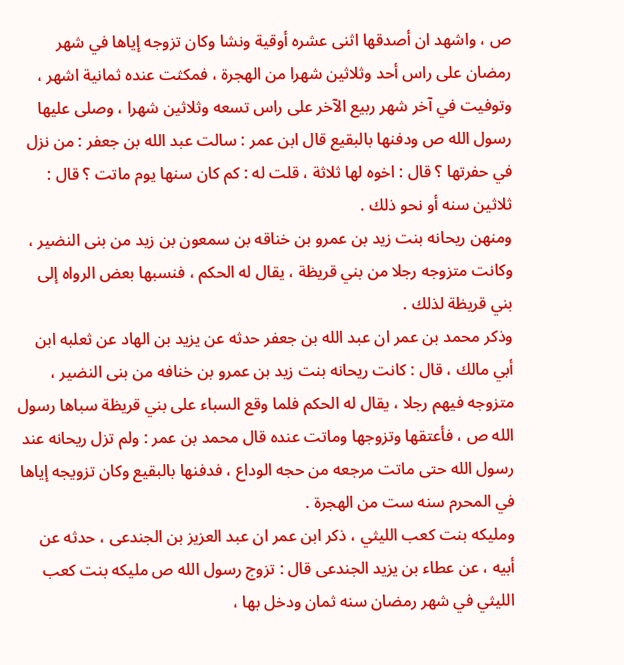ص ، واشهد ان أصدقها اثنى عشره أوقية ونشا وكان تزوجه إياها في شهر رمضان على راس أحد وثلاثين شهرا من الهجرة ، فمكثت عنده ثمانية اشهر ، وتوفيت في آخر شهر ربيع الآخر على راس تسعه وثلاثين شهرا ، وصلى عليها رسول الله ص ودفنها بالبقيع قال ابن عمر : سالت عبد الله بن جعفر : من نزل في حفرتها ؟ قال : اخوه لها ثلاثة ، قلت له : كم كان سنها يوم ماتت ؟ قال : ثلاثين سنه أو نحو ذلك .
ومنهن ريحانه بنت زيد بن عمرو بن خناقه بن سمعون بن زيد من بنى النضير ، وكانت متزوجه رجلا من بني قريظة ، يقال له الحكم ، فنسبها بعض الرواه إلى بني قريظة لذلك .
وذكر محمد بن عمر ان عبد الله بن جعفر حدثه عن يزيد بن الهاد عن ثعلبه ابن أبي مالك ، قال : كانت ريحانه بنت زيد بن عمرو بن خنافه من بنى النضير ، متزوجه فيهم رجلا ، يقال له الحكم فلما وقع السباء على بني قريظة سباها رسول الله ص ، فأعتقها وتزوجها وماتت عنده قال محمد بن عمر : ولم تزل ريحانه عند رسول الله حتى ماتت مرجعه من حجه الوداع ، فدفنها بالبقيع وكان تزويجه إياها في المحرم سنه ست من الهجرة .
ومليكه بنت كعب الليثي ، ذكر ابن عمر ان عبد العزيز بن الجندعى ، حدثه عن أبيه ، عن عطاء بن يزيد الجندعى قال : تزوج رسول الله ص مليكه بنت كعب الليثي في شهر رمضان سنه ثمان ودخل بها ،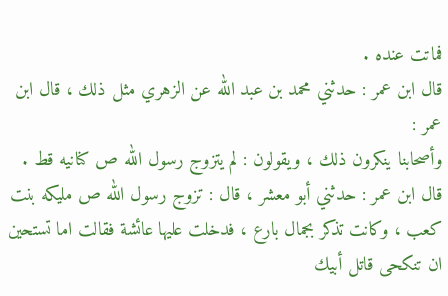فماتت عنده .
قال ابن عمر : حدثني محمد بن عبد الله عن الزهري مثل ذلك ، قال ابن عمر :
وأصحابنا ينكرون ذلك ، ويقولون : لم يتزوج رسول الله ص كنانيه قط .
قال ابن عمر : حدثني أبو معشر ، قال : تزوج رسول الله ص مليكه بنت كعب ، وكانت تذكر بجمال بارع ، فدخلت عليها عائشة فقالت اما تستحين ان تنكحى قاتل أبيك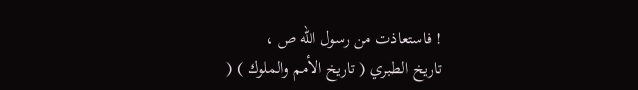! فاستعاذت من رسول الله ص ،
تاريخ الطبري ( تاريخ الأمم والملوك ) (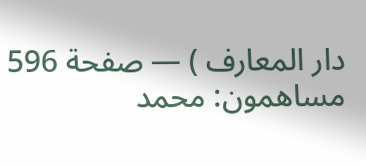دار المعارف ) — صفحة 596
مساهمون: محمد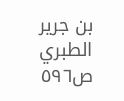بن جرير الطبري
ص٥٩٦